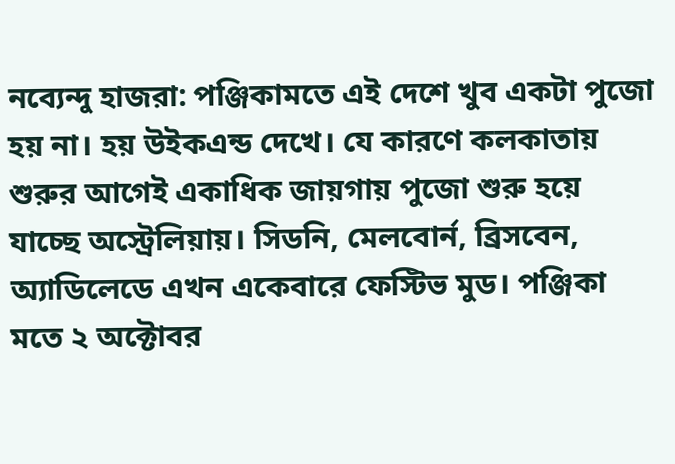নব্যেন্দু হাজরা: পঞ্জিকামতে এই দেশে খুব একটা পুজো হয় না। হয় উইকএন্ড দেখে। যে কারণে কলকাতায় শুরুর আগেই একাধিক জায়গায় পুজো শুরু হয়ে যাচ্ছে অস্ট্রেলিয়ায়। সিডনি, মেলবোর্ন, ব্রিসবেন, অ্যাডিলেডে এখন একেবারে ফেস্টিভ মুড। পঞ্জিকা মতে ২ অক্টোবর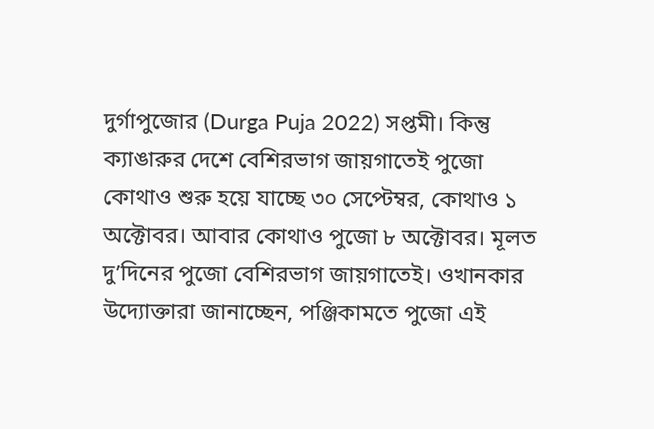দুর্গাপুজোর (Durga Puja 2022) সপ্তমী। কিন্তু ক্যাঙারুর দেশে বেশিরভাগ জায়গাতেই পুজো কোথাও শুরু হয়ে যাচ্ছে ৩০ সেপ্টেম্বর, কোথাও ১ অক্টোবর। আবার কোথাও পুজো ৮ অক্টোবর। মূলত দু’দিনের পুজো বেশিরভাগ জায়গাতেই। ওখানকার উদ্যোক্তারা জানাচ্ছেন, পঞ্জিকামতে পুজো এই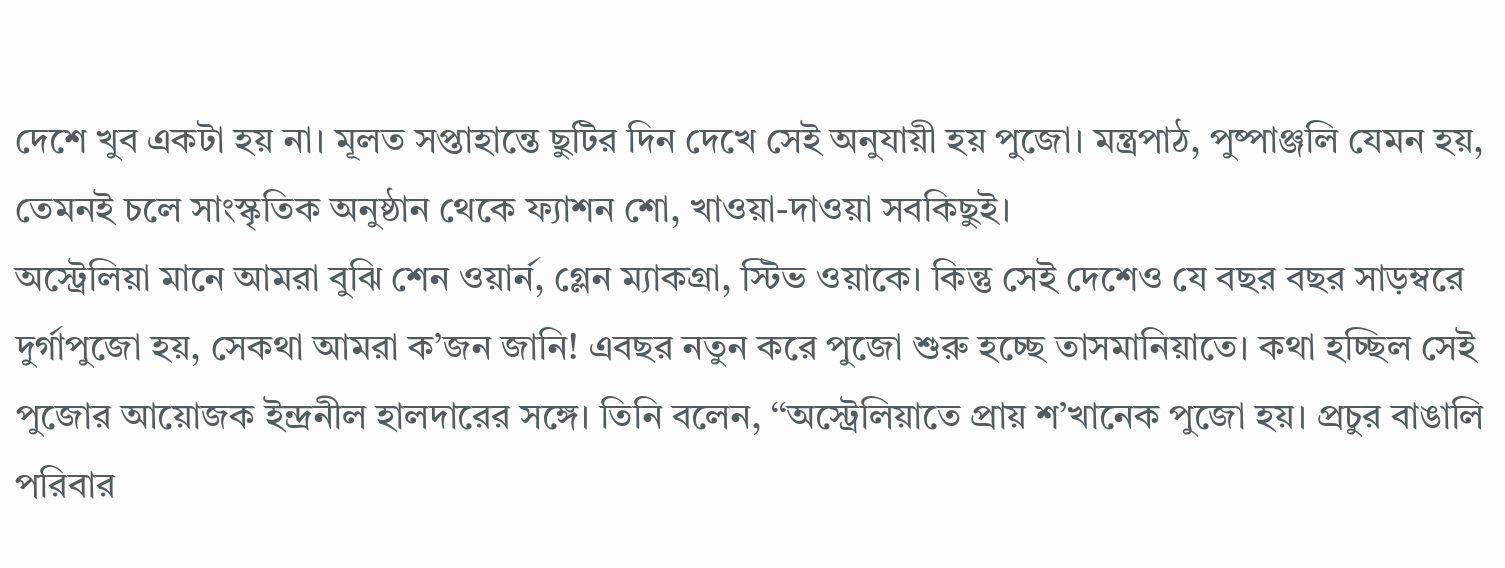দেশে খুব একটা হয় না। মূলত সপ্তাহান্তে ছুটির দিন দেখে সেই অনুযায়ী হয় পুজো। মন্ত্রপাঠ, পুষ্পাঞ্জলি যেমন হয়, তেমনই চলে সাংস্কৃতিক অনুষ্ঠান থেকে ফ্যাশন শো, খাওয়া-দাওয়া সবকিছুই।
অস্ট্রেলিয়া মানে আমরা বুঝি শেন ওয়ার্ন, গ্লেন ম্যাকগ্রা, স্টিভ ওয়াকে। কিন্তু সেই দেশেও যে বছর বছর সাড়ম্বরে দুর্গাপুজো হয়, সেকথা আমরা ক’জন জানি! এবছর নতুন করে পুজো শুরু হচ্ছে তাসমানিয়াতে। কথা হচ্ছিল সেই পুজোর আয়োজক ইন্দ্রনীল হালদারের সঙ্গে। তিনি বলেন, ‘‘অস্ট্রেলিয়াতে প্রায় শ’খানেক পুজো হয়। প্রচুর বাঙালি পরিবার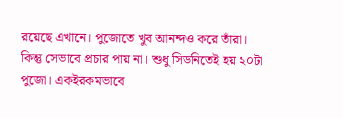রয়েছে এখানে। পুজোতে খুব আনন্দও করে তাঁরা। কিন্তু সেভাবে প্রচার পায় না। শুধু সিডনিতেই হয় ২০টা পুজো। একইরকমভাবে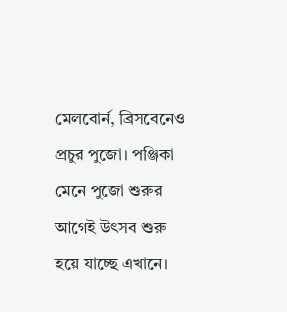মেলবোর্ন, ব্রিসবেনেও প্রচুর পুজো। পঞ্জিকা মেনে পুজো শুরুর আগেই উৎসব শুরু হয়ে যাচ্ছে এখানে।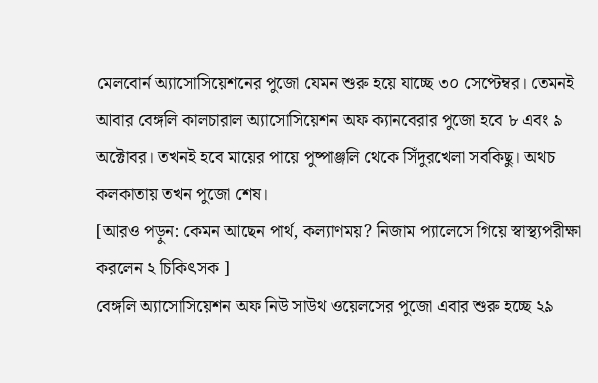মেলবোর্ন অ্যাসোসিয়েশনের পুজো যেমন শুরু হয়ে যাচ্ছে ৩০ সেপ্টেম্বর। তেমনই আবার বেঙ্গলি কালচারাল অ্যাসোসিয়েশন অফ ক্যানবেরার পুজো হবে ৮ এবং ৯ অক্টোবর। তখনই হবে মায়ের পায়ে পুষ্পাঞ্জলি থেকে সিঁদুরখেলা সবকিছু। অথচ কলকাতায় তখন পুজো শেষ।
[আরও পড়ুন: কেমন আছেন পার্থ, কল্যাণময়? নিজাম প্যালেসে গিয়ে স্বাস্থ্যপরীক্ষা করলেন ২ চিকিৎসক ]
বেঙ্গলি অ্যাসোসিয়েশন অফ নিউ সাউথ ওয়েলসের পুজো এবার শুরু হচ্ছে ২৯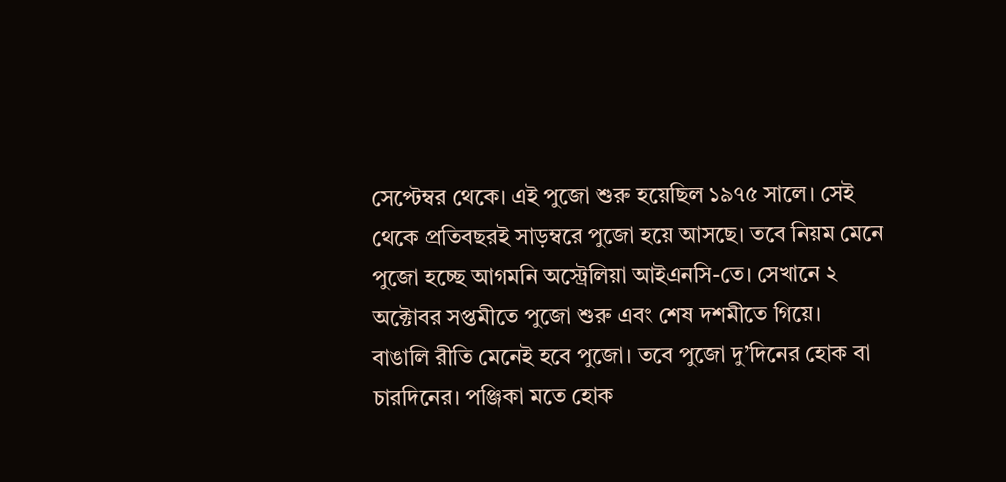সেপ্টেম্বর থেকে। এই পুজো শুরু হয়েছিল ১৯৭৫ সালে। সেই থেকে প্রতিবছরই সাড়ম্বরে পুজো হয়ে আসছে। তবে নিয়ম মেনে পুজো হচ্ছে আগমনি অস্ট্রেলিয়া আইএনসি-তে। সেখানে ২ অক্টোবর সপ্তমীতে পুজো শুরু এবং শেষ দশমীতে গিয়ে।
বাঙালি রীতি মেনেই হবে পুজো। তবে পুজো দু’দিনের হোক বা চারদিনের। পঞ্জিকা মতে হোক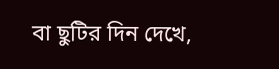বা ছুটির দিন দেখে,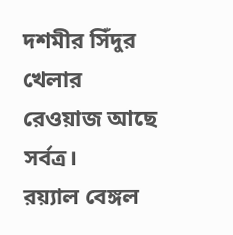দশমীর সিঁদুর খেলার রেওয়াজ আছে সর্বত্র।
রয়্যাল বেঙ্গল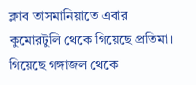ক্লাব তাসমানিয়াতে এবার কুমোরটুলি থেকে গিয়েছে প্রতিমা। গিয়েছে গঙ্গাজল থেকে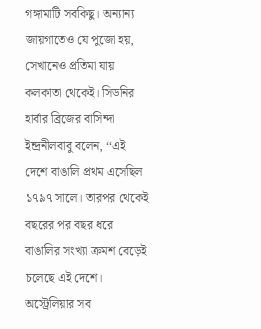গঙ্গামাটি সবকিছু। অন্যান্য জায়গাতেও যে পুজো হয়, সেখানেও প্রতিমা যায় কলকাতা থেকেই। সিডনির হার্বার ব্রিজের বাসিন্দা ইন্দ্রনীলবাবু বলেন, ‘‘এই দেশে বাঙালি প্রথম এসেছিল ১৭৯৭ সালে। তারপর থেকেই বছরের পর বছর ধরে বাঙালির সংখ্যা ক্রমশ বেড়েই চলেছে এই দেশে। অস্ট্রেলিয়ার সব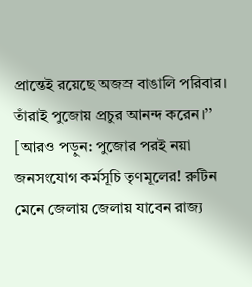প্রান্তেই রয়েছে অজস্র বাঙালি পরিবার। তাঁরাই পুজোয় প্রচুর আনন্দ করেন।’’
[আরও পড়ুন: পুজোর পরই নয়া জনসংযোগ কর্মসূচি তৃণমূলের! রুটিন মেনে জেলায় জেলায় যাবেন রাজ্য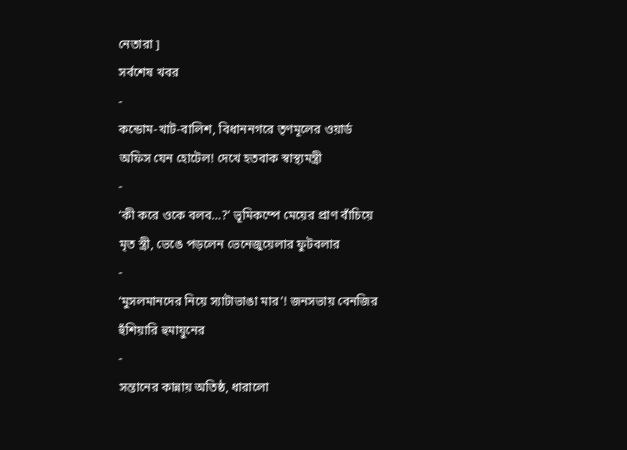নেতারা ]
সর্বশেষ খবর
-
কন্ডোম-খাট-বালিশ, বিধাননগরে তৃণমূলের ওয়ার্ড অফিস যেন হোটেল! দেখে হতবাক স্বাস্থ্যমন্ত্রী
-
‘কী করে ওকে বলব…?’ ভূমিকম্পে মেয়ের প্রাণ বাঁচিয়ে মৃত স্ত্রী, ভেঙে পড়লেন ভেনেজুয়েলার ফুটবলার
-
‘মুসলমানদের নিয়ে স্যাটাভাঙা মার’! জনসভায় বেনজির হুঁশিয়ারি হুমায়ুনের
-
সন্তানের কান্নায় অতিষ্ঠ, ধারালো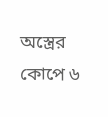অস্ত্রের কোপে ৬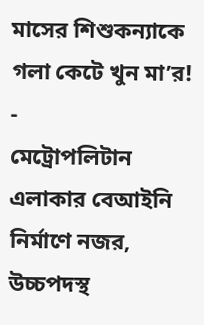মাসের শিশুকন্যাকে গলা কেটে খুন মা’র!
-
মেট্রোপলিটান এলাকার বেআইনি নির্মাণে নজর, উচ্চপদস্থ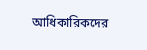আধিকারিকদের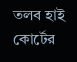তলব হাই কোর্টের